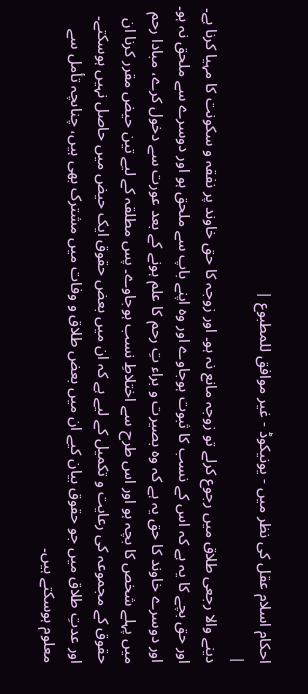احکام اسلام عقل کی نظر میں - یونیکوڈ - غیر موافق للمطبوع |
|
دینے والا رجعی طلاق میں رجوع کرلے تو زوجہ مانع نہ ہو۔ اور زوجہ کا حق خاوند پر نفقہ و سکونت کا مہیا کرنا ہے۔ اور حق بچے کا یہ ہے کہ اس کے نسب کا ثبوت ہوجاوے اور وہ اپنے باپ سے ملحق ہو اور دوسرے سے ملحق نہ ہو۔ اور دوسرے خاوند کا حق یہ ہے کہ وہ بصیرت و براء تِ رحم کا علم ہونے کے بعد عورت سے دخول کرے، مبادا رحم میں پہلے شخص کا بچہ ہو اور اس طرح سے اختلاطِ نسب ہوجاوے۔ پس مطلقہ کے لیے تین حیض مقرر کرنا ان حقوق کے مجموعہ کی رعایت و تکمیل کے لیے ہے کہ ان میں بعض حقوق ایک حیض میں حاصل نہیں ہوسکتے۔ اور عدتِ طلاق میں جو حقوق بیان کیے ان میں بعض طلاق و وفات میں مشترک بھی ہیں، چناںچہ تأمل سے معلوم ہوسکتے ہیں۔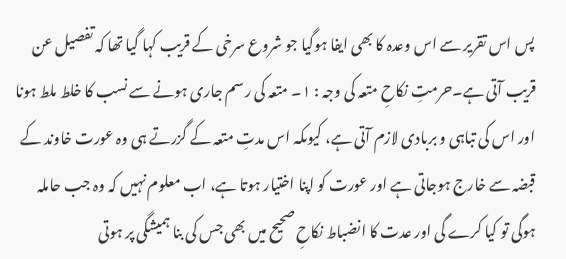پس اس تقریر سے اس وعدہ کا بھی ایفا ہوگیا جو شروع سرخی کے قریب کہا گیا تھا کہ تفصیل عن قریب آتی ہے۔حرمتِ نکاحِ متعہ کی وجہ : ۱۔ متعہ کی رسم جاری ہونے سے نسب کا خلط ملط ہونا اور اس کی تباہی و بربادی لازم آتی ہے، کیوںکہ اس مدتِ متعہ کے گزرتے ہی وہ عورت خاوند کے قبضہ سے خارج ہوجاتی ہے اور عورت کو اپنا اختیار ہوتا ہے، اب معلوم نہیں کہ وہ جب حاملہ ہوگی تو کیا کرے گی اور عدت کا انضباط نکاحِ صحیح میں بھی جس کی بنا ہمیشگی پر ہوتی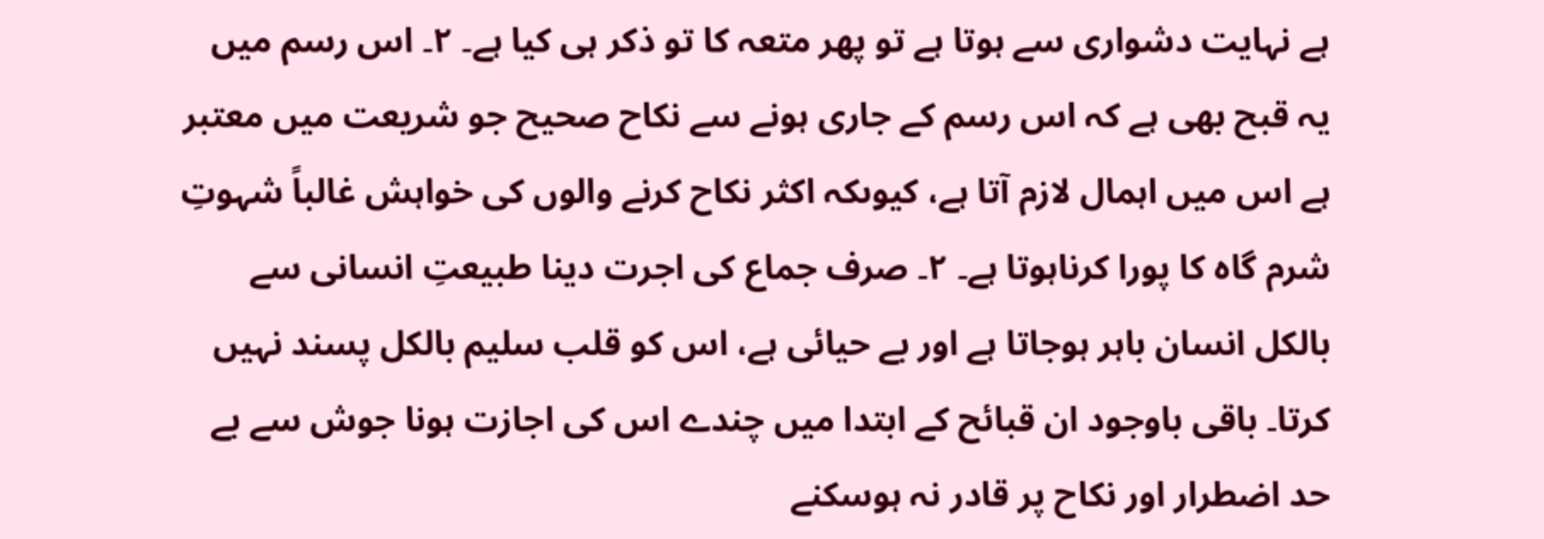ہے نہایت دشواری سے ہوتا ہے تو پھر متعہ کا تو ذکر ہی کیا ہے۔ ۲۔ اس رسم میں یہ قبح بھی ہے کہ اس رسم کے جاری ہونے سے نکاح صحیح جو شریعت میں معتبر ہے اس میں اہمال لازم آتا ہے، کیوںکہ اکثر نکاح کرنے والوں کی خواہش غالباً شہوتِ شرم گاہ کا پورا کرناہوتا ہے۔ ۲۔ صرف جماع کی اجرت دینا طبیعتِ انسانی سے بالکل انسان باہر ہوجاتا ہے اور بے حیائی ہے، اس کو قلب سلیم بالکل پسند نہیں کرتا۔ باقی باوجود ان قبائح کے ابتدا میں چندے اس کی اجازت ہونا جوش سے بے حد اضطرار اور نکاح پر قادر نہ ہوسکنے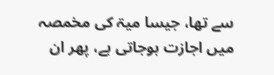سے تھا، جیسا میۃ کی مخمصہ میں اجازت ہوجاتی ہے، پھر ان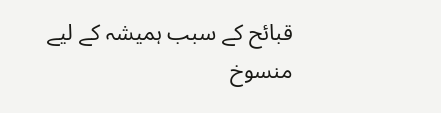قبائح کے سبب ہمیشہ کے لیے منسوخ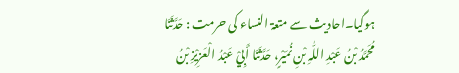ہوگیا۔احادیث سے متعۃ النساء کی حرمت : حَدَّثَنَا مُحَمَّدُ بْنُ عَبْدِ اللّٰہِ بْنِ نُمَیْرٍ، حَدَّثَنَا أَبِيْ عَبْدُ الْعَزِیْزِ بْنُ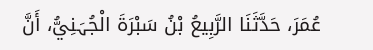عُمَرَ، حَدَّثَنَا الرَّبِیعُ بْنُ سَبْرَۃَ الْجُہَنِيُّ، أَنَّ